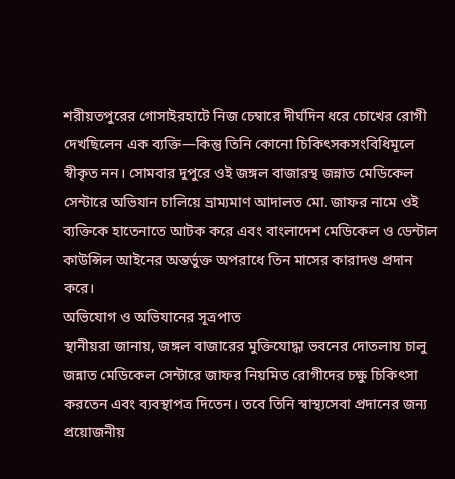শরীয়তপুরের গোসাইরহাটে নিজ চেম্বারে দীর্ঘদিন ধরে চোখের রোগী দেখছিলেন এক ব্যক্তি—কিন্তু তিনি কোনো চিকিৎসকসংবিধিমূলে স্বীকৃত নন। সোমবার দুপুরে ওই জঙ্গল বাজারস্থ জন্নাত মেডিকেল সেন্টারে অভিযান চালিয়ে ভ্রাম্যমাণ আদালত মো. জাফর নামে ওই ব্যক্তিকে হাতেনাতে আটক করে এবং বাংলাদেশ মেডিকেল ও ডেন্টাল কাউন্সিল আইনের অন্তর্ভুক্ত অপরাধে তিন মাসের কারাদণ্ড প্রদান করে।
অভিযোগ ও অভিযানের সূত্রপাত
স্থানীয়রা জানায়, জঙ্গল বাজারের মুক্তিযোদ্ধা ভবনের দোতলায় চালু জন্নাত মেডিকেল সেন্টারে জাফর নিয়মিত রোগীদের চক্ষু চিকিৎসা করতেন এবং ব্যবস্থাপত্র দিতেন। তবে তিনি স্বাস্থ্যসেবা প্রদানের জন্য প্রয়োজনীয়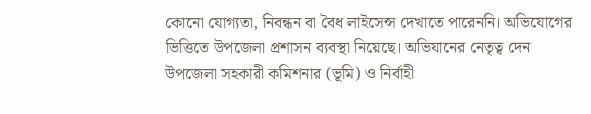কোনো যোগ্যতা, নিবন্ধন বা বৈধ লাইসেন্স দেখাতে পারেননি। অভিযোগের ভিত্তিতে উপজেলা প্রশাসন ব্যবস্থা নিয়েছে। অভিযানের নেতৃত্ব দেন উপজেলা সহকারী কমিশনার (ভূমি) ও নির্বাহী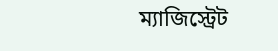ম্যাজিস্ট্রেট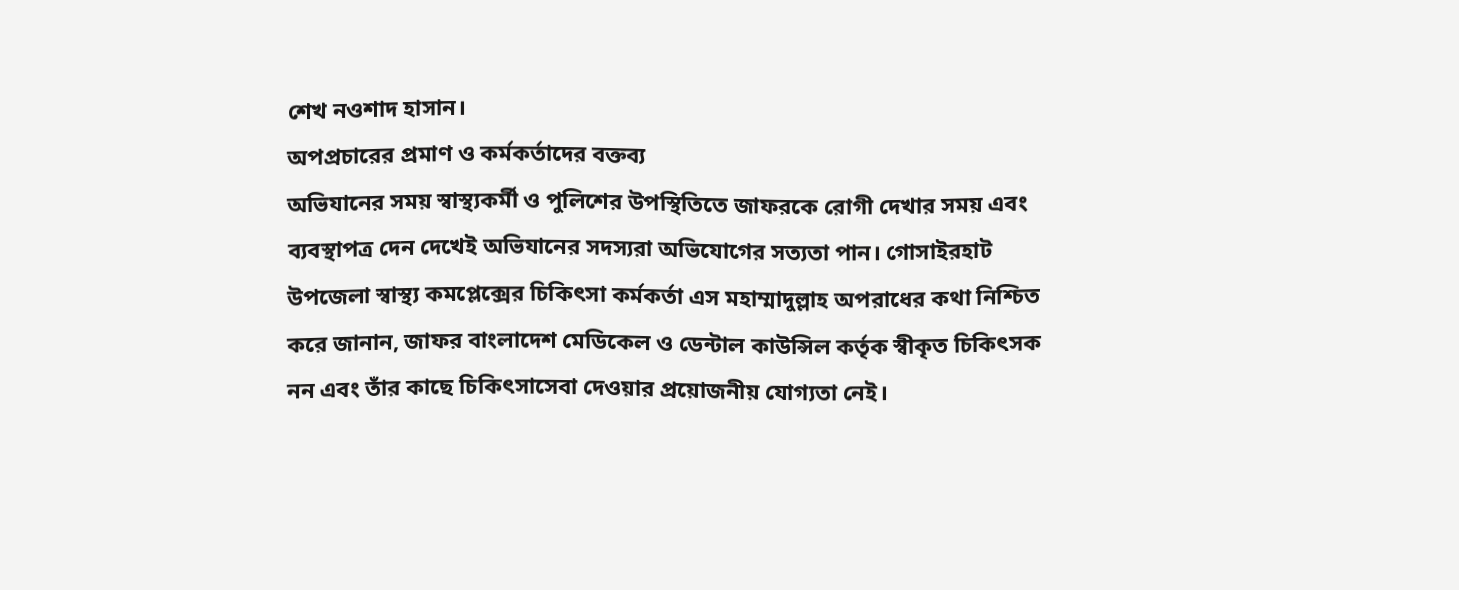শেখ নওশাদ হাসান।
অপপ্রচারের প্রমাণ ও কর্মকর্তাদের বক্তব্য
অভিযানের সময় স্বাস্থ্যকর্মী ও পুলিশের উপস্থিতিতে জাফরকে রোগী দেখার সময় এবং ব্যবস্থাপত্র দেন দেখেই অভিযানের সদস্যরা অভিযোগের সত্যতা পান। গোসাইরহাট উপজেলা স্বাস্থ্য কমপ্লেক্সের চিকিৎসা কর্মকর্তা এস মহাম্মাদুল্লাহ অপরাধের কথা নিশ্চিত করে জানান, জাফর বাংলাদেশ মেডিকেল ও ডেন্টাল কাউন্সিল কর্তৃক স্বীকৃত চিকিৎসক নন এবং তাঁর কাছে চিকিৎসাসেবা দেওয়ার প্রয়োজনীয় যোগ্যতা নেই।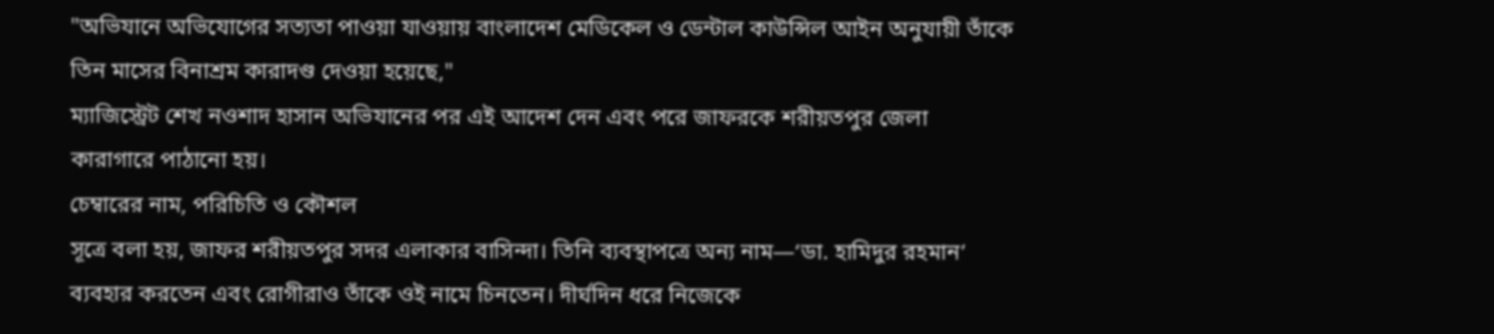"অভিযানে অভিযোগের সত্যতা পাওয়া যাওয়ায় বাংলাদেশ মেডিকেল ও ডেন্টাল কাউন্সিল আইন অনুযায়ী তাঁকে তিন মাসের বিনাশ্রম কারাদণ্ড দেওয়া হয়েছে,"
ম্যাজিস্ট্রেট শেখ নওশাদ হাসান অভিযানের পর এই আদেশ দেন এবং পরে জাফরকে শরীয়তপুর জেলা কারাগারে পাঠানো হয়।
চেম্বারের নাম, পরিচিতি ও কৌশল
সূত্রে বলা হয়, জাফর শরীয়তপুর সদর এলাকার বাসিন্দা। তিনি ব্যবস্থাপত্রে অন্য নাম—‘ডা. হামিদুর রহমান’ ব্যবহার করতেন এবং রোগীরাও তাঁকে ওই নামে চিনতেন। দীর্ঘদিন ধরে নিজেকে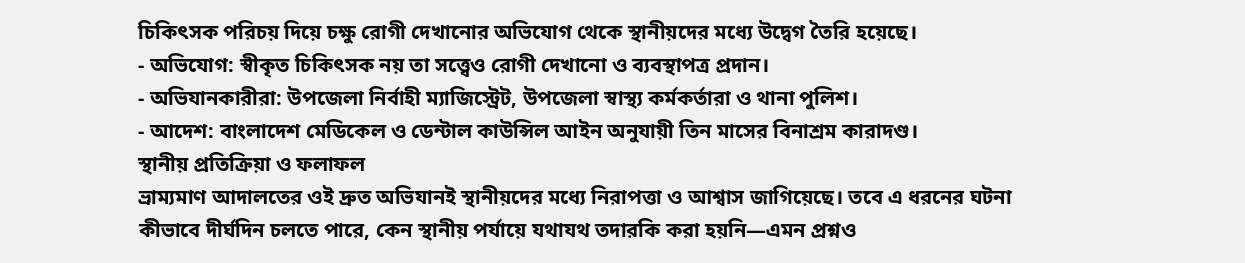চিকিৎসক পরিচয় দিয়ে চক্ষু রোগী দেখানোর অভিযোগ থেকে স্থানীয়দের মধ্যে উদ্বেগ তৈরি হয়েছে।
- অভিযোগ: স্বীকৃত চিকিৎসক নয় তা সত্ত্বেও রোগী দেখানো ও ব্যবস্থাপত্র প্রদান।
- অভিযানকারীরা: উপজেলা নির্বাহী ম্যাজিস্ট্রেট, উপজেলা স্বাস্থ্য কর্মকর্তারা ও থানা পুলিশ।
- আদেশ: বাংলাদেশ মেডিকেল ও ডেন্টাল কাউন্সিল আইন অনুযায়ী তিন মাসের বিনাশ্রম কারাদণ্ড।
স্থানীয় প্রতিক্রিয়া ও ফলাফল
ভ্রাম্যমাণ আদালতের ওই দ্রুত অভিযানই স্থানীয়দের মধ্যে নিরাপত্তা ও আশ্বাস জাগিয়েছে। তবে এ ধরনের ঘটনা কীভাবে দীর্ঘদিন চলতে পারে, কেন স্থানীয় পর্যায়ে যথাযথ তদারকি করা হয়নি—এমন প্রশ্নও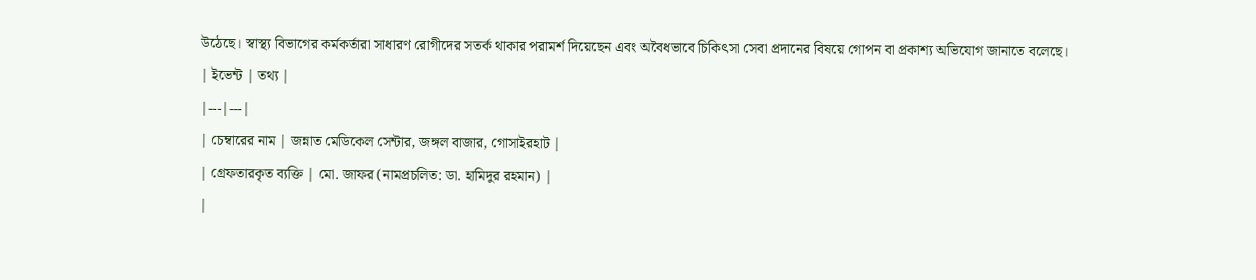উঠেছে। স্বাস্থ্য বিভাগের কর্মকর্তারা সাধারণ রোগীদের সতর্ক থাকার পরামর্শ দিয়েছেন এবং অবৈধভাবে চিকিৎসা সেবা প্রদানের বিষয়ে গোপন বা প্রকাশ্য অভিযোগ জানাতে বলেছে।
| ইভেন্ট | তথ্য |
|---|---|
| চেম্বারের নাম | জন্নাত মেডিকেল সেন্টার, জঙ্গল বাজার, গোসাইরহাট |
| গ্রেফতারকৃত ব্যক্তি | মো. জাফর (নামপ্রচলিত: ডা. হামিদুর রহমান) |
|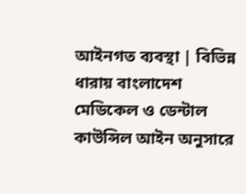আইনগত ব্যবস্থা | বিভিন্ন ধারায় বাংলাদেশ মেডিকেল ও ডেন্টাল কাউন্সিল আইন অনুসারে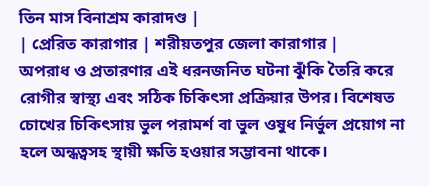তিন মাস বিনাশ্রম কারাদণ্ড |
| প্রেরিত কারাগার | শরীয়তপুর জেলা কারাগার |
অপরাধ ও প্রতারণার এই ধরনজনিত ঘটনা ঝুঁকি তৈরি করে রোগীর স্বাস্থ্য এবং সঠিক চিকিৎসা প্রক্রিয়ার উপর। বিশেষত চোখের চিকিৎসায় ভুল পরামর্শ বা ভুল ওষুধ নির্ভুল প্রয়োগ না হলে অন্ধত্বসহ স্থায়ী ক্ষতি হওয়ার সম্ভাবনা থাকে।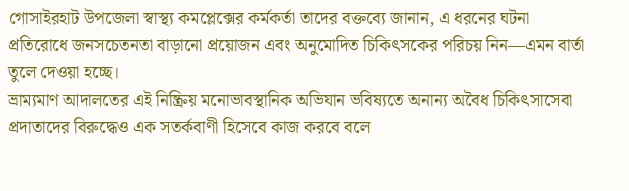গোসাইরহাট উপজেলা স্বাস্থ্য কমপ্লেক্সের কর্মকর্তা তাদের বক্তব্যে জানান, এ ধরনের ঘটনা প্রতিরোধে জনসচেতনতা বাড়ানো প্রয়োজন এবং অনুমোদিত চিকিৎসকের পরিচয় নিন—এমন বার্তা তুলে দেওয়া হচ্ছে।
ভ্রাম্যমাণ আদালতের এই নিষ্ক্রিয় মনোভাবস্থানিক অভিযান ভবিষ্যতে অনান্য অবৈধ চিকিৎসাসেবা প্রদাতাদের বিরুদ্ধেও এক সতর্কবাণী হিসেবে কাজ করবে বলে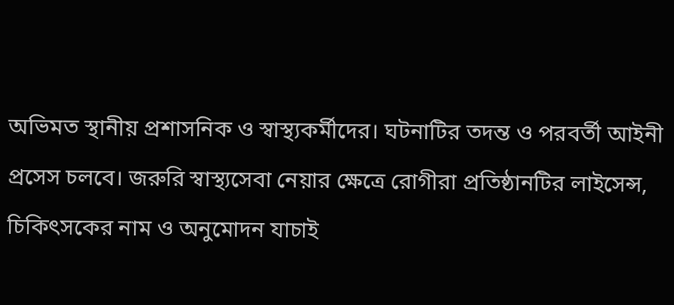অভিমত স্থানীয় প্রশাসনিক ও স্বাস্থ্যকর্মীদের। ঘটনাটির তদন্ত ও পরবর্তী আইনী প্রসেস চলবে। জরুরি স্বাস্থ্যসেবা নেয়ার ক্ষেত্রে রোগীরা প্রতিষ্ঠানটির লাইসেন্স, চিকিৎসকের নাম ও অনুমোদন যাচাই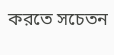করতে সচেতন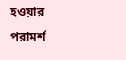হওয়ার পরামর্শ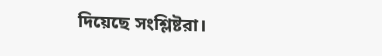দিয়েছে সংশ্লিষ্টরা।